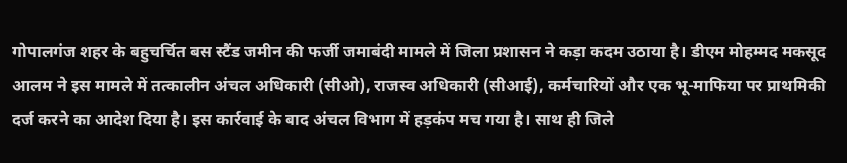गोपालगंज शहर के बहुचर्चित बस स्टैंड जमीन की फर्जी जमाबंदी मामले में जिला प्रशासन ने कड़ा कदम उठाया है। डीएम मोहम्मद मकसूद आलम ने इस मामले में तत्कालीन अंचल अधिकारी (सीओ), राजस्व अधिकारी (सीआई), कर्मचारियों और एक भू-माफिया पर प्राथमिकी दर्ज करने का आदेश दिया है। इस कार्रवाई के बाद अंचल विभाग में हड़कंप मच गया है। साथ ही जिले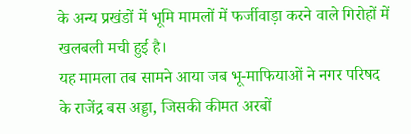के अन्य प्रखंडों में भूमि मामलों में फर्जीवाड़ा करने वाले गिरोहों में खलबली मची हुई है।
यह मामला तब सामने आया जब भू-माफियाओं ने नगर परिषद के राजेंद्र बस अड्डा, जिसकी कीमत अरबों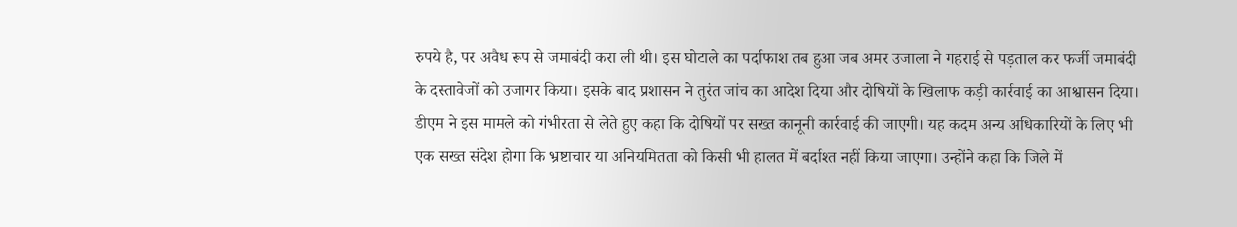रुपये है, पर अवैध रूप से जमाबंदी करा ली थी। इस घोटाले का पर्दाफाश तब हुआ जब अमर उजाला ने गहराई से पड़ताल कर फर्जी जमाबंदी के दस्तावेजों को उजागर किया। इसके बाद प्रशासन ने तुरंत जांच का आदेश दिया और दोषियों के खिलाफ कड़ी कार्रवाई का आश्वासन दिया।
डीएम ने इस मामले को गंभीरता से लेते हुए कहा कि दोषियों पर सख्त कानूनी कार्रवाई की जाएगी। यह कदम अन्य अधिकारियों के लिए भी एक सख्त संदेश होगा कि भ्रष्टाचार या अनियमितता को किसी भी हालत में बर्दाश्त नहीं किया जाएगा। उन्होंने कहा कि जिले में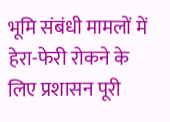भूमि संबंधी मामलों में हेरा-फेरी रोकने के लिए प्रशासन पूरी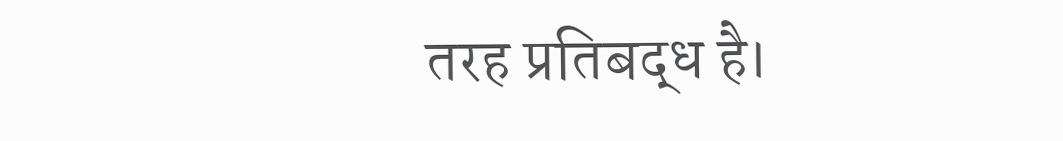तरह प्रतिबद्ध है।